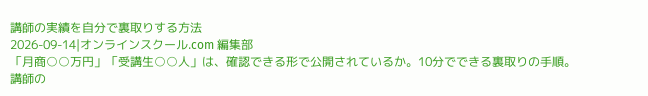講師の実績を自分で裏取りする方法
2026-09-14|オンラインスクール.com 編集部
「月商○○万円」「受講生○○人」は、確認できる形で公開されているか。10分でできる裏取りの手順。
講師の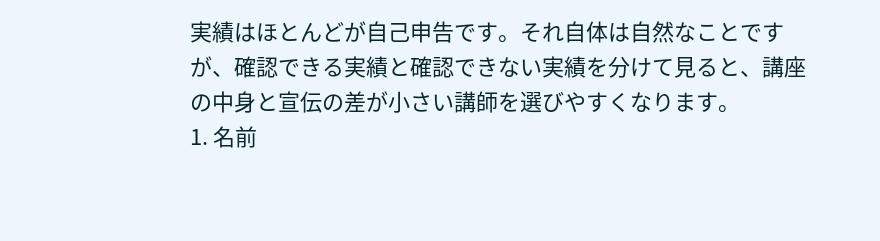実績はほとんどが自己申告です。それ自体は自然なことですが、確認できる実績と確認できない実績を分けて見ると、講座の中身と宣伝の差が小さい講師を選びやすくなります。
1. 名前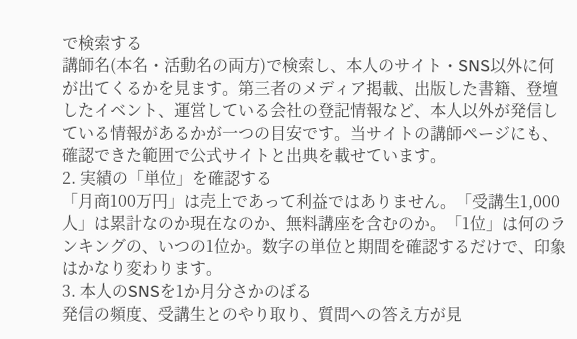で検索する
講師名(本名・活動名の両方)で検索し、本人のサイト・SNS以外に何が出てくるかを見ます。第三者のメディア掲載、出版した書籍、登壇したイベント、運営している会社の登記情報など、本人以外が発信している情報があるかが一つの目安です。当サイトの講師ページにも、確認できた範囲で公式サイトと出典を載せています。
2. 実績の「単位」を確認する
「月商100万円」は売上であって利益ではありません。「受講生1,000人」は累計なのか現在なのか、無料講座を含むのか。「1位」は何のランキングの、いつの1位か。数字の単位と期間を確認するだけで、印象はかなり変わります。
3. 本人のSNSを1か月分さかのぼる
発信の頻度、受講生とのやり取り、質問への答え方が見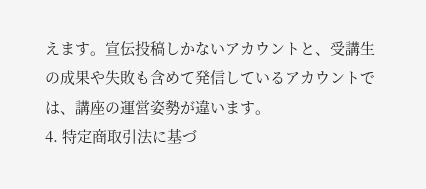えます。宣伝投稿しかないアカウントと、受講生の成果や失敗も含めて発信しているアカウントでは、講座の運営姿勢が違います。
4. 特定商取引法に基づ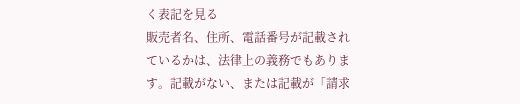く表記を見る
販売者名、住所、電話番号が記載されているかは、法律上の義務でもあります。記載がない、または記載が「請求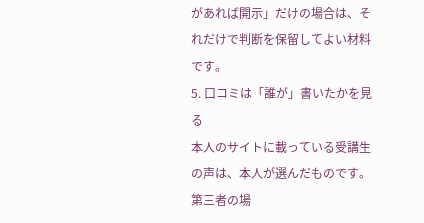があれば開示」だけの場合は、それだけで判断を保留してよい材料です。
5. 口コミは「誰が」書いたかを見る
本人のサイトに載っている受講生の声は、本人が選んだものです。第三者の場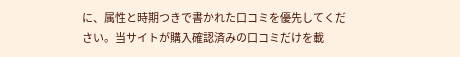に、属性と時期つきで書かれた口コミを優先してください。当サイトが購入確認済みの口コミだけを載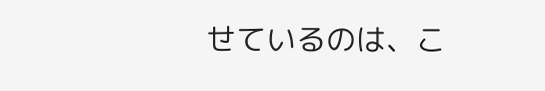せているのは、こ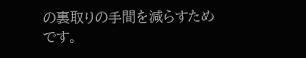の裏取りの手間を減らすためです。